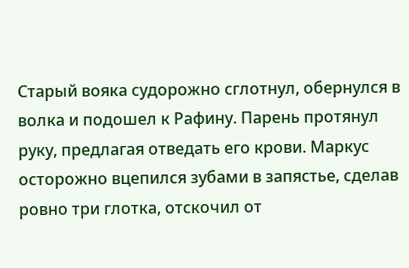Старый вояка судорожно сглотнул, обернулся в волка и подошел к Рафину. Парень протянул руку, предлагая отведать его крови. Маркус осторожно вцепился зубами в запястье, сделав ровно три глотка, отскочил от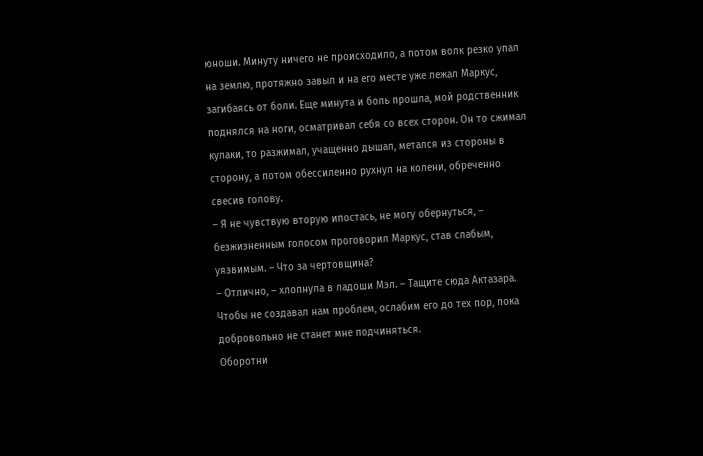юноши. Минуту ничего не происходило, а потом волк резко упал на землю, протяжно завыл и на его месте уже лежал Маркус, загибаясь от боли. Еще минута и боль прошла, мой родственник поднялся на ноги, осматривал себя со всех сторон. Он то сжимал кулаки, то разжимал, учащенно дышал, метался из стороны в сторону, а потом обессиленно рухнул на колени, обреченно свесив голову.
– Я не чувствую вторую ипостась, не могу обернуться, – безжизненным голосом проговорил Маркус, став слабым, уязвимым. – Что за чертовщина?
– Отлично, – хлопнула в ладоши Мэл. – Тащите сюда Актазара. Чтобы не создавал нам проблем, ослабим его до тех пор, пока добровольно не станет мне подчиняться.
Оборотни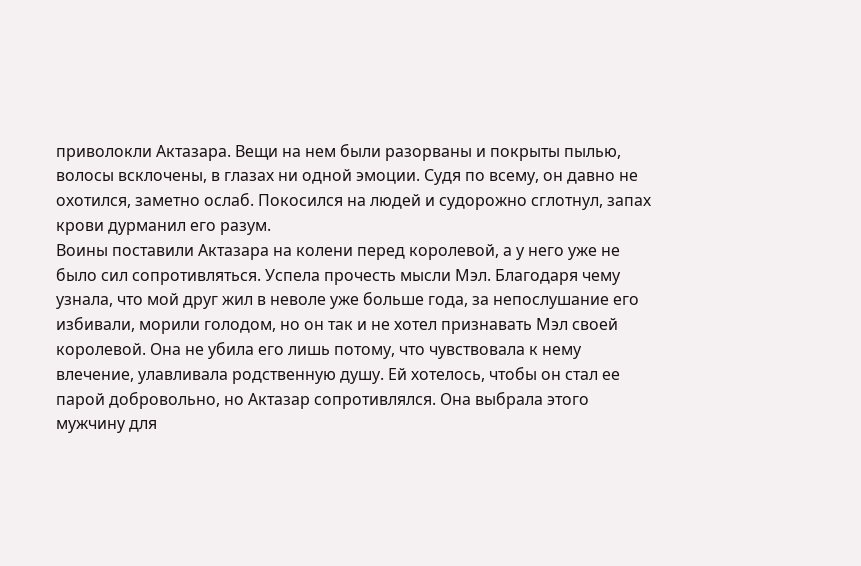приволокли Актазара. Вещи на нем были разорваны и покрыты пылью, волосы всклочены, в глазах ни одной эмоции. Судя по всему, он давно не охотился, заметно ослаб. Покосился на людей и судорожно сглотнул, запах крови дурманил его разум.
Воины поставили Актазара на колени перед королевой, а у него уже не было сил сопротивляться. Успела прочесть мысли Мэл. Благодаря чему узнала, что мой друг жил в неволе уже больше года, за непослушание его избивали, морили голодом, но он так и не хотел признавать Мэл своей королевой. Она не убила его лишь потому, что чувствовала к нему влечение, улавливала родственную душу. Ей хотелось, чтобы он стал ее парой добровольно, но Актазар сопротивлялся. Она выбрала этого мужчину для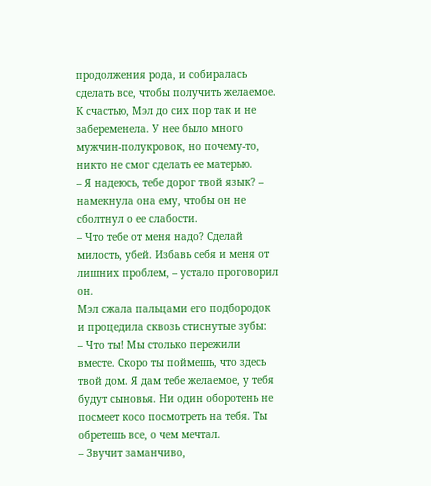продолжения рода, и собиралась сделать все, чтобы получить желаемое. К счастью, Мэл до сих пор так и не забеременела. У нее было много мужчин-полукровок, но почему-то, никто не смог сделать ее матерью.
– Я надеюсь, тебе дорог твой язык? – намекнула она ему, чтобы он не сболтнул о ее слабости.
– Что тебе от меня надо? Сделай милость, убей. Избавь себя и меня от лишних проблем, – устало проговорил он.
Мэл сжала пальцами его подбородок и процедила сквозь стиснутые зубы:
– Что ты! Мы столько пережили вместе. Скоро ты поймешь, что здесь твой дом. Я дам тебе желаемое, у тебя будут сыновья. Ни один оборотень не посмеет косо посмотреть на тебя. Ты обретешь все, о чем мечтал.
– Звучит заманчиво,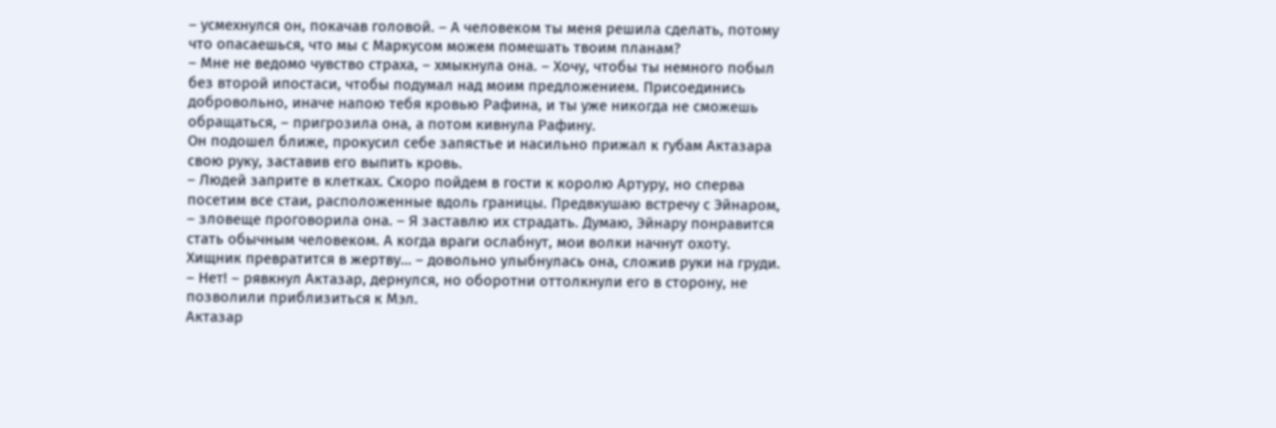– усмехнулся он, покачав головой. – А человеком ты меня решила сделать, потому что опасаешься, что мы с Маркусом можем помешать твоим планам?
– Мне не ведомо чувство страха, – хмыкнула она. – Хочу, чтобы ты немного побыл без второй ипостаси, чтобы подумал над моим предложением. Присоединись добровольно, иначе напою тебя кровью Рафина, и ты уже никогда не сможешь обращаться, – пригрозила она, а потом кивнула Рафину.
Он подошел ближе, прокусил себе запястье и насильно прижал к губам Актазара свою руку, заставив его выпить кровь.
– Людей заприте в клетках. Скоро пойдем в гости к королю Артуру, но сперва посетим все стаи, расположенные вдоль границы. Предвкушаю встречу с Эйнаром, – зловеще проговорила она. – Я заставлю их страдать. Думаю, Эйнару понравится стать обычным человеком. А когда враги ослабнут, мои волки начнут охоту. Хищник превратится в жертву… – довольно улыбнулась она, сложив руки на груди.
– Нет! – рявкнул Актазар, дернулся, но оборотни оттолкнули его в сторону, не позволили приблизиться к Мэл.
Актазар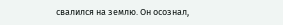свалился на землю. Он осознал,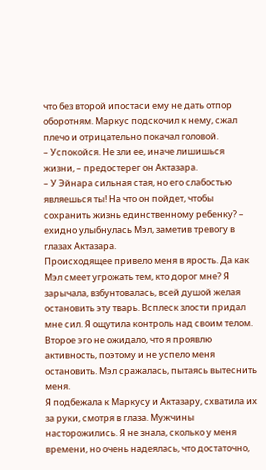что без второй ипостаси ему не дать отпор оборотням. Маркус подскочил к нему, сжал плечо и отрицательно покачал головой.
– Успокойся. Не зли ее, иначе лишишься жизни, – предостерег он Актазара.
– У Эйнара сильная стая, но его слабостью являешься ты! На что он пойдет, чтобы сохранить жизнь единственному ребенку? – ехидно улыбнулась Мэл, заметив тревогу в глазах Актазара.
Происходящее привело меня в ярость. Да как Мэл смеет угрожать тем, кто дорог мне? Я зарычала, взбунтовалась, всей душой желая остановить эту тварь. Всплеск злости придал мне сил. Я ощутила контроль над своим телом. Второе эго не ожидало, что я проявлю активность, поэтому и не успело меня остановить. Мэл сражалась, пытаясь вытеснить меня.
Я подбежала к Маркусу и Актазару, схватила их за руки, смотря в глаза. Мужчины насторожились. Я не знала, сколько у меня времени, но очень надеялась, что достаточно,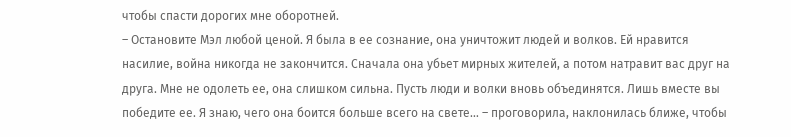чтобы спасти дорогих мне оборотней.
– Остановите Мэл любой ценой. Я была в ее сознание, она уничтожит людей и волков. Ей нравится насилие, война никогда не закончится. Сначала она убьет мирных жителей, а потом натравит вас друг на друга. Мне не одолеть ее, она слишком сильна. Пусть люди и волки вновь объединятся. Лишь вместе вы победите ее. Я знаю, чего она боится больше всего на свете… – проговорила, наклонилась ближе, чтобы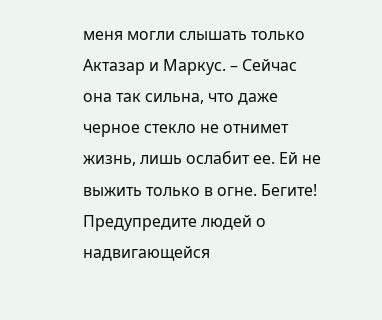меня могли слышать только Актазар и Маркус. – Сейчас она так сильна, что даже черное стекло не отнимет жизнь, лишь ослабит ее. Ей не выжить только в огне. Бегите! Предупредите людей о надвигающейся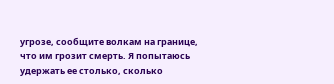угрозе, сообщите волкам на границе, что им грозит смерть. Я попытаюсь удержать ее столько, сколько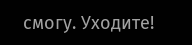смогу. Уходите!